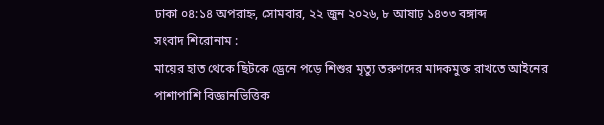ঢাকা ০৪:১৪ অপরাহ্ন, সোমবার, ২২ জুন ২০২৬, ৮ আষাঢ় ১৪৩৩ বঙ্গাব্দ
সংবাদ শিরোনাম :
মায়ের হাত থেকে ছিটকে ড্রেনে পড়ে শিশুর মৃত্যু তরুণদের মাদকমুক্ত রাখতে আইনের পাশাপাশি বিজ্ঞানভিত্তিক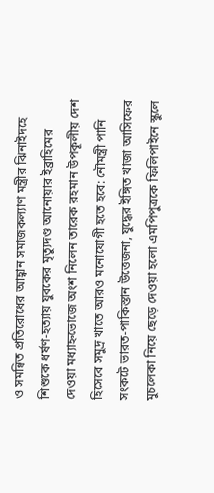ও সমন্বিত প্রতিরোধের আহ্বান সমাজকল্যাণ মন্ত্রীর ঝিনাইদহে শিশুকে ধর্ষণ-হত্যায় যুবকের মৃত্যুদণ্ড আনোয়ার ইব্রাহিমের দেওয়া মধ্যাহ্নভোজে অংশ নিলেন তারেক রহমান উপকূলীয় দেশ হিসেবে সমুদ্র খাতে আরও মনোযোগী হতে হবে: নৌমন্ত্রী পানি সংকটে ভারত-পাকিস্তান উত্তেজনা, যুদ্ধের ইঙ্গিত খাজা আসিফের মুচলেকা নিয়ে ছেড়ে দেওয়া হলো এমপিপুত্রকে ফিলিপাইনে স্কুলে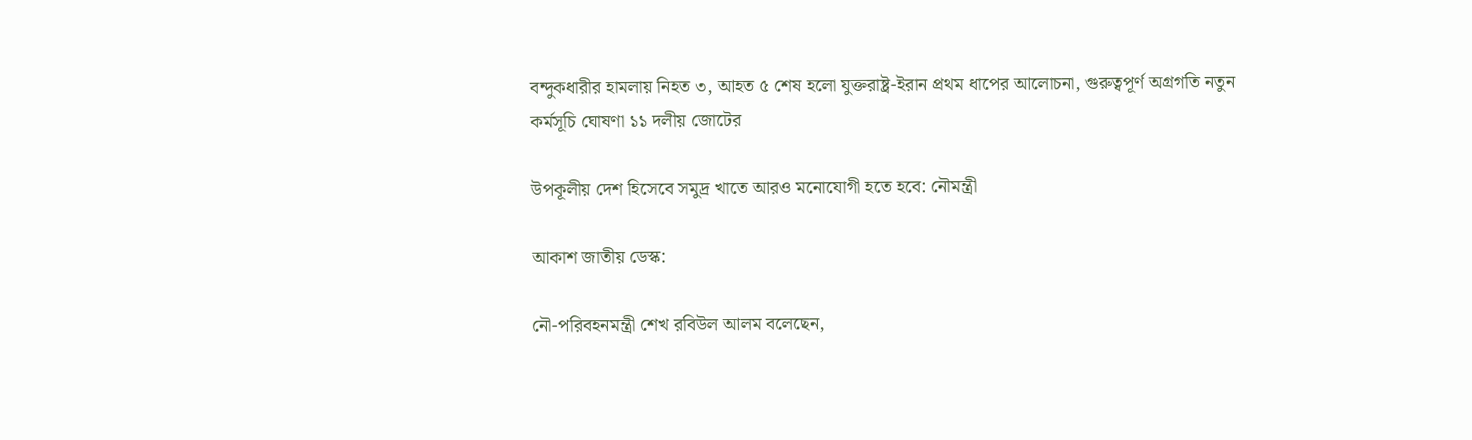বন্দুকধারীর হামলায় নিহত ৩, আহত ৫ শেষ হলো যুক্তরাষ্ট্র-ইরান প্রথম ধাপের আলোচনা, গুরুত্বপূর্ণ অগ্রগতি নতুন কর্মসূচি ঘোষণা ১১ দলীয় জোটের

উপকূলীয় দেশ হিসেবে সমুদ্র খাতে আরও মনোযোগী হতে হবে: নৌমন্ত্রী

আকাশ জাতীয় ডেস্ক:

নৌ-পরিবহনমন্ত্রী শেখ রবিউল আলম বলেছেন,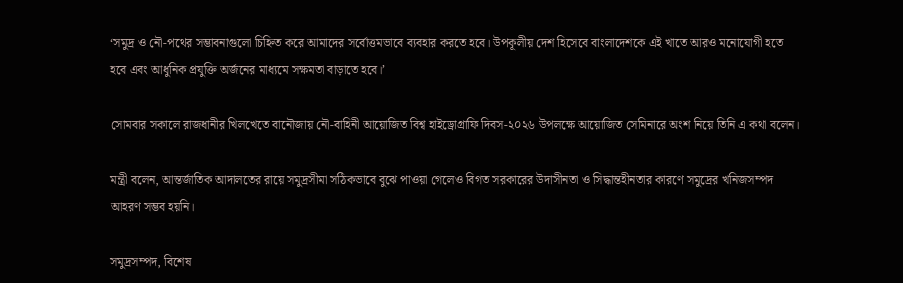‘সমুদ্র ও নৌ-পথের সম্ভাবনাগুলো চিহ্নিত করে আমাদের সর্বোত্তমভাবে ব্যবহার করতে হবে। উপকূলীয় দেশ হিসেবে বাংলাদেশকে এই খাতে আরও মনোযোগী হতে হবে এবং আধুনিক প্রযুক্তি অর্জনের মাধ্যমে সক্ষমতা বাড়াতে হবে।’

সোমবার সকালে রাজধানীর খিলখেতে বানৌজায় নৌ-বাহিনী আয়োজিত বিশ্ব হাইড্রোগ্রাফি দিবস-২০২৬ উপলক্ষে আয়োজিত সেমিনারে অংশ নিয়ে তিনি এ কথা বলেন।

মন্ত্রী বলেন, আন্তর্জাতিক আদালতের রায়ে সমুদ্রসীমা সঠিকভাবে বুঝে পাওয়া গেলেও বিগত সরকারের উদাসীনতা ও সিদ্ধান্তহীনতার কারণে সমুদ্রের খনিজসম্পদ আহরণ সম্ভব হয়নি।

সমুদ্রসম্পদ, বিশেষ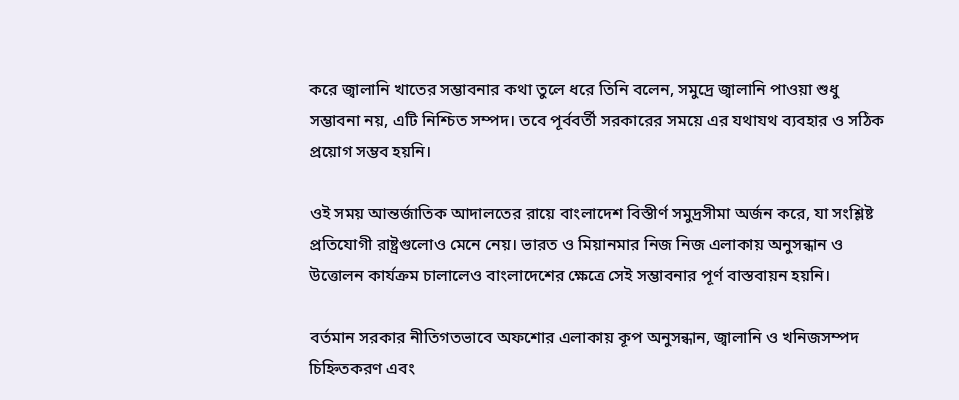করে জ্বালানি খাতের সম্ভাবনার কথা তুলে ধরে তিনি বলেন, সমুদ্রে জ্বালানি পাওয়া শুধু সম্ভাবনা নয়, এটি নিশ্চিত সম্পদ। তবে পূর্ববর্তী সরকারের সময়ে এর যথাযথ ব্যবহার ও সঠিক প্রয়োগ সম্ভব হয়নি।

ওই সময় আন্তর্জাতিক আদালতের রায়ে বাংলাদেশ বিস্তীর্ণ সমুদ্রসীমা অর্জন করে, যা সংশ্লিষ্ট প্রতিযোগী রাষ্ট্রগুলোও মেনে নেয়। ভারত ও মিয়ানমার নিজ নিজ এলাকায় অনুসন্ধান ও উত্তোলন কার্যক্রম চালালেও বাংলাদেশের ক্ষেত্রে সেই সম্ভাবনার পূর্ণ বাস্তবায়ন হয়নি।

বর্তমান সরকার নীতিগতভাবে অফশোর এলাকায় কূপ অনুসন্ধান, জ্বালানি ও খনিজসম্পদ চিহ্নিতকরণ এবং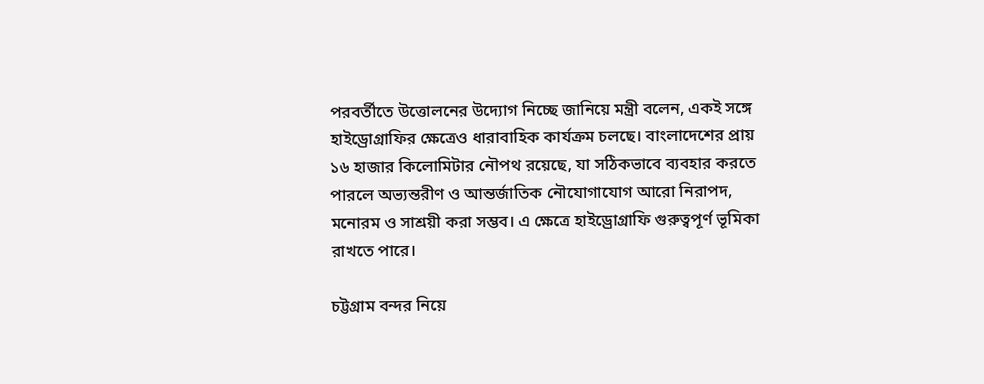পরবর্তীতে উত্তোলনের উদ্যোগ নিচ্ছে জানিয়ে মন্ত্রী বলেন, একই সঙ্গে হাইড্রোগ্রাফির ক্ষেত্রেও ধারাবাহিক কার্যক্রম চলছে। বাংলাদেশের প্রায় ১৬ হাজার কিলোমিটার নৌপথ রয়েছে, যা সঠিকভাবে ব্যবহার করতে পারলে অভ্যন্তরীণ ও আন্তর্জাতিক নৌযোগাযোগ আরো নিরাপদ, মনোরম ও সাশ্রয়ী করা সম্ভব। এ ক্ষেত্রে হাইড্রোগ্রাফি গুরুত্বপূর্ণ ভূমিকা রাখতে পারে।

চট্টগ্রাম বন্দর নিয়ে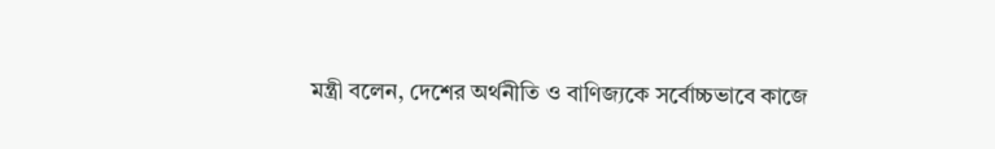মন্ত্রী বলেন, দেশের অর্থনীতি ও বাণিজ্যকে সর্বোচ্চভাবে কাজে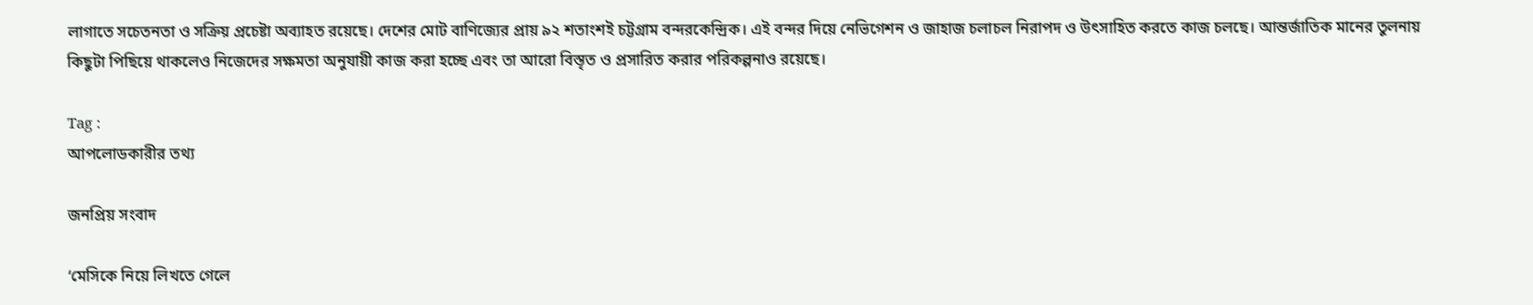লাগাতে সচেতনতা ও সক্রিয় প্রচেষ্টা অব্যাহত রয়েছে। দেশের মোট বাণিজ্যের প্রায় ৯২ শতাংশই চট্টগ্রাম বন্দরকেন্দ্রিক। এই বন্দর দিয়ে নেভিগেশন ও জাহাজ চলাচল নিরাপদ ও উৎসাহিত করতে কাজ চলছে। আন্তর্জাতিক মানের তুলনায় কিছুটা পিছিয়ে থাকলেও নিজেদের সক্ষমতা অনুযায়ী কাজ করা হচ্ছে এবং তা আরো বিস্তৃত ও প্রসারিত করার পরিকল্পনাও রয়েছে।

Tag :
আপলোডকারীর তথ্য

জনপ্রিয় সংবাদ

‘মেসিকে নিয়ে লিখতে গেলে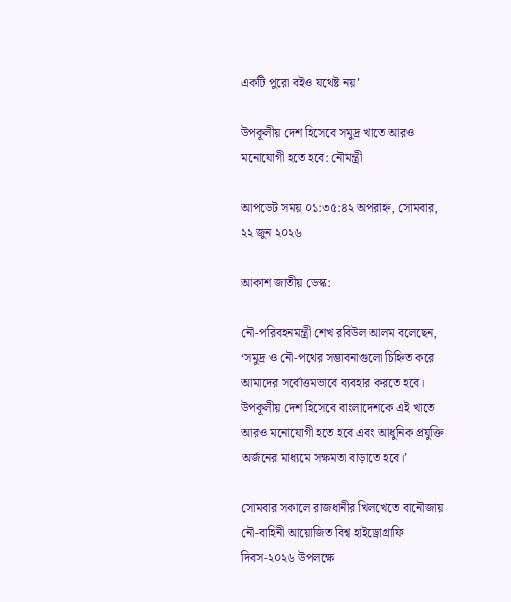একটি পুরো বইও যথেষ্ট নয়’

উপকূলীয় দেশ হিসেবে সমুদ্র খাতে আরও মনোযোগী হতে হবে: নৌমন্ত্রী

আপডেট সময় ০১:৩৫:৪২ অপরাহ্ন, সোমবার, ২২ জুন ২০২৬

আকাশ জাতীয় ডেস্ক:

নৌ-পরিবহনমন্ত্রী শেখ রবিউল আলম বলেছেন, ‘সমুদ্র ও নৌ-পথের সম্ভাবনাগুলো চিহ্নিত করে আমাদের সর্বোত্তমভাবে ব্যবহার করতে হবে। উপকূলীয় দেশ হিসেবে বাংলাদেশকে এই খাতে আরও মনোযোগী হতে হবে এবং আধুনিক প্রযুক্তি অর্জনের মাধ্যমে সক্ষমতা বাড়াতে হবে।’

সোমবার সকালে রাজধানীর খিলখেতে বানৌজায় নৌ-বাহিনী আয়োজিত বিশ্ব হাইড্রোগ্রাফি দিবস-২০২৬ উপলক্ষে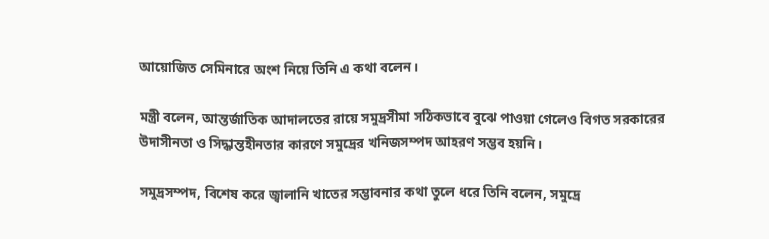আয়োজিত সেমিনারে অংশ নিয়ে তিনি এ কথা বলেন।

মন্ত্রী বলেন, আন্তর্জাতিক আদালতের রায়ে সমুদ্রসীমা সঠিকভাবে বুঝে পাওয়া গেলেও বিগত সরকারের উদাসীনতা ও সিদ্ধান্তহীনতার কারণে সমুদ্রের খনিজসম্পদ আহরণ সম্ভব হয়নি।

সমুদ্রসম্পদ, বিশেষ করে জ্বালানি খাতের সম্ভাবনার কথা তুলে ধরে তিনি বলেন, সমুদ্রে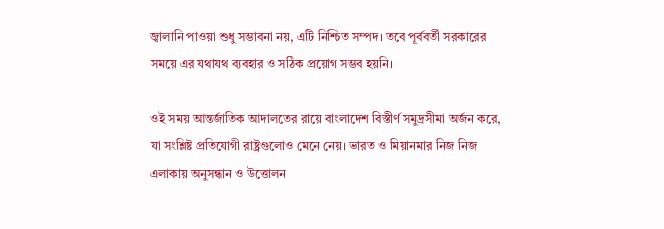জ্বালানি পাওয়া শুধু সম্ভাবনা নয়, এটি নিশ্চিত সম্পদ। তবে পূর্ববর্তী সরকারের সময়ে এর যথাযথ ব্যবহার ও সঠিক প্রয়োগ সম্ভব হয়নি।

ওই সময় আন্তর্জাতিক আদালতের রায়ে বাংলাদেশ বিস্তীর্ণ সমুদ্রসীমা অর্জন করে, যা সংশ্লিষ্ট প্রতিযোগী রাষ্ট্রগুলোও মেনে নেয়। ভারত ও মিয়ানমার নিজ নিজ এলাকায় অনুসন্ধান ও উত্তোলন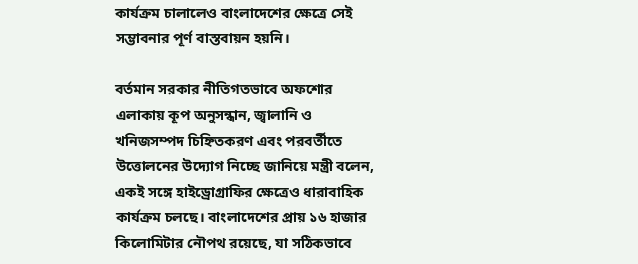কার্যক্রম চালালেও বাংলাদেশের ক্ষেত্রে সেই সম্ভাবনার পূর্ণ বাস্তবায়ন হয়নি।

বর্তমান সরকার নীতিগতভাবে অফশোর এলাকায় কূপ অনুসন্ধান, জ্বালানি ও খনিজসম্পদ চিহ্নিতকরণ এবং পরবর্তীতে উত্তোলনের উদ্যোগ নিচ্ছে জানিয়ে মন্ত্রী বলেন, একই সঙ্গে হাইড্রোগ্রাফির ক্ষেত্রেও ধারাবাহিক কার্যক্রম চলছে। বাংলাদেশের প্রায় ১৬ হাজার কিলোমিটার নৌপথ রয়েছে, যা সঠিকভাবে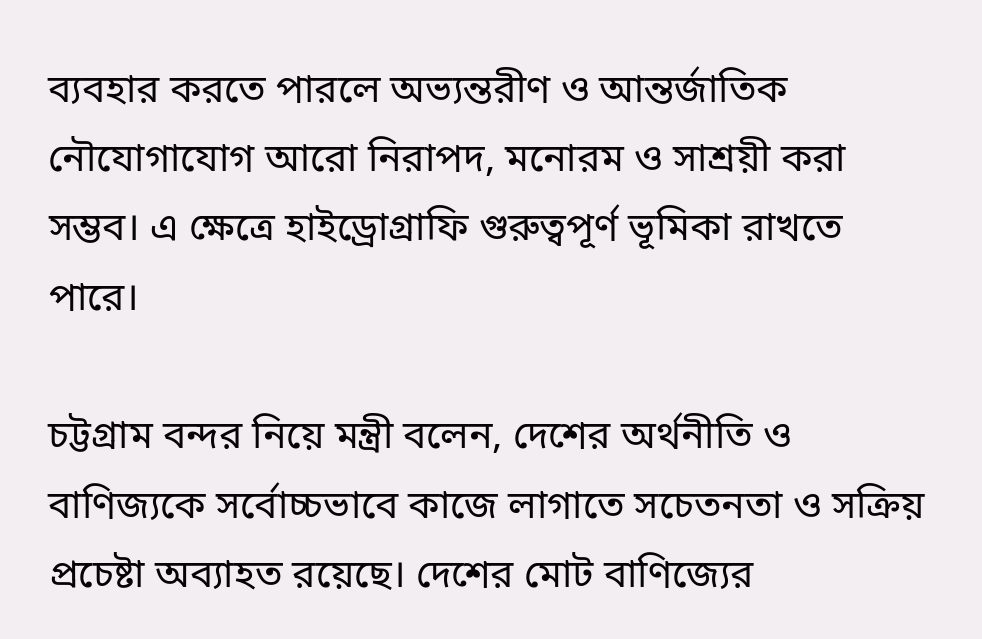ব্যবহার করতে পারলে অভ্যন্তরীণ ও আন্তর্জাতিক নৌযোগাযোগ আরো নিরাপদ, মনোরম ও সাশ্রয়ী করা সম্ভব। এ ক্ষেত্রে হাইড্রোগ্রাফি গুরুত্বপূর্ণ ভূমিকা রাখতে পারে।

চট্টগ্রাম বন্দর নিয়ে মন্ত্রী বলেন, দেশের অর্থনীতি ও বাণিজ্যকে সর্বোচ্চভাবে কাজে লাগাতে সচেতনতা ও সক্রিয় প্রচেষ্টা অব্যাহত রয়েছে। দেশের মোট বাণিজ্যের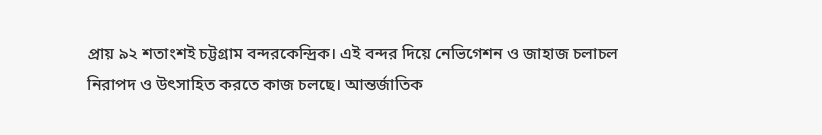প্রায় ৯২ শতাংশই চট্টগ্রাম বন্দরকেন্দ্রিক। এই বন্দর দিয়ে নেভিগেশন ও জাহাজ চলাচল নিরাপদ ও উৎসাহিত করতে কাজ চলছে। আন্তর্জাতিক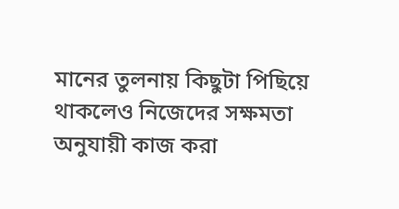মানের তুলনায় কিছুটা পিছিয়ে থাকলেও নিজেদের সক্ষমতা অনুযায়ী কাজ করা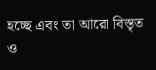হচ্ছে এবং তা আরো বিস্তৃত ও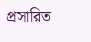প্রসারিত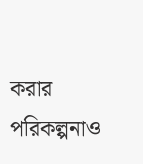করার পরিকল্পনাও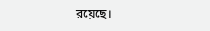রয়েছে।